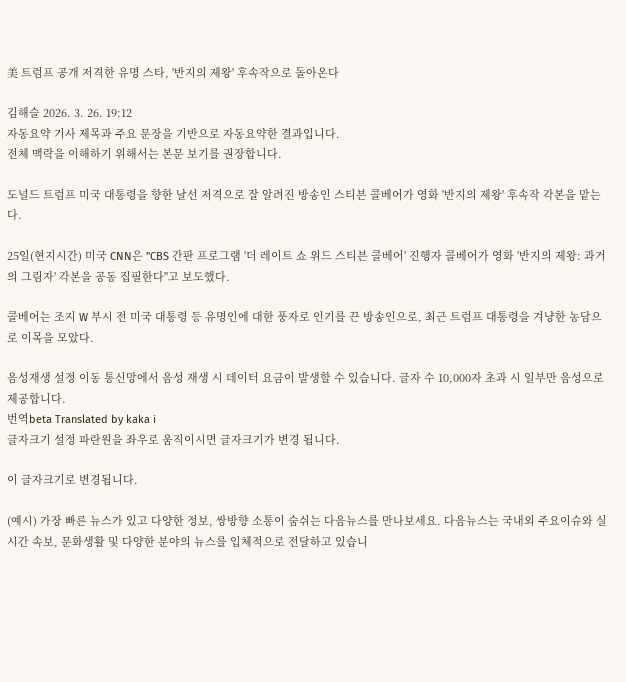美 트럼프 공개 저격한 유명 스타, '반지의 제왕' 후속작으로 돌아온다

김해슬 2026. 3. 26. 19:12
자동요약 기사 제목과 주요 문장을 기반으로 자동요약한 결과입니다.
전체 맥락을 이해하기 위해서는 본문 보기를 권장합니다.

도널드 트럼프 미국 대통령을 향한 날선 저격으로 잘 알려진 방송인 스티븐 콜베어가 영화 '반지의 제왕' 후속작 각본을 맡는다.

25일(현지시간) 미국 CNN은 "CBS 간판 프로그램 '더 레이트 쇼 위드 스티븐 콜베어' 진행자 콜베어가 영화 '반지의 제왕: 과거의 그림자' 각본을 공동 집필한다"고 보도했다.

콜베어는 조지 W 부시 전 미국 대통령 등 유명인에 대한 풍자로 인기를 끈 방송인으로, 최근 트럼프 대통령을 겨냥한 농담으로 이목을 모았다.

음성재생 설정 이동 통신망에서 음성 재생 시 데이터 요금이 발생할 수 있습니다. 글자 수 10,000자 초과 시 일부만 음성으로 제공합니다.
번역beta Translated by kaka i
글자크기 설정 파란원을 좌우로 움직이시면 글자크기가 변경 됩니다.

이 글자크기로 변경됩니다.

(예시) 가장 빠른 뉴스가 있고 다양한 정보, 쌍방향 소통이 숨쉬는 다음뉴스를 만나보세요. 다음뉴스는 국내외 주요이슈와 실시간 속보, 문화생활 및 다양한 분야의 뉴스를 입체적으로 전달하고 있습니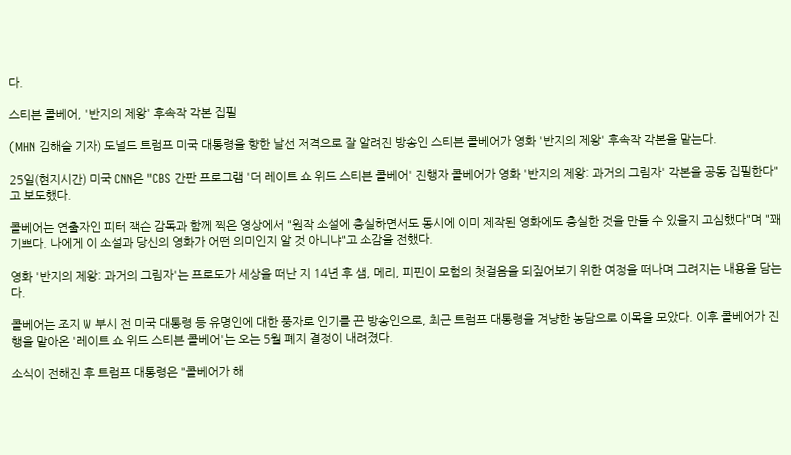다.

스티븐 콜베어, '반지의 제왕' 후속작 각본 집필

(MHN 김해슬 기자) 도널드 트럼프 미국 대통령을 향한 날선 저격으로 잘 알려진 방송인 스티븐 콜베어가 영화 '반지의 제왕' 후속작 각본을 맡는다.

25일(현지시간) 미국 CNN은 "CBS 간판 프로그램 '더 레이트 쇼 위드 스티븐 콜베어' 진행자 콜베어가 영화 '반지의 제왕: 과거의 그림자' 각본을 공동 집필한다"고 보도했다.

콜베어는 연출자인 피터 잭슨 감독과 함께 찍은 영상에서 "원작 소설에 충실하면서도 동시에 이미 제작된 영화에도 충실한 것을 만들 수 있을지 고심했다"며 "꽤 기쁘다. 나에게 이 소설과 당신의 영화가 어떤 의미인지 알 것 아니냐"고 소감을 전했다.

영화 '반지의 제왕: 과거의 그림자'는 프로도가 세상을 떠난 지 14년 후 샘, 메리, 피핀이 모험의 첫걸음을 되짚어보기 위한 여정을 떠나며 그려지는 내용을 담는다.

콜베어는 조지 W 부시 전 미국 대통령 등 유명인에 대한 풍자로 인기를 끈 방송인으로, 최근 트럼프 대통령을 겨냥한 농담으로 이목을 모았다. 이후 콜베어가 진행을 맡아온 '레이트 쇼 위드 스티븐 콜베어'는 오는 5월 폐지 결정이 내려졌다.

소식이 전해진 후 트럼프 대통령은 "콜베어가 해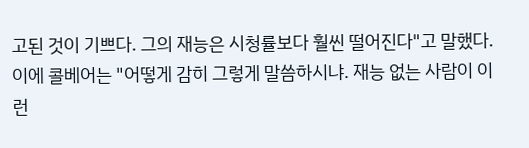고된 것이 기쁘다. 그의 재능은 시청률보다 훨씬 떨어진다"고 말했다. 이에 콜베어는 "어떻게 감히 그렇게 말씀하시냐. 재능 없는 사람이 이런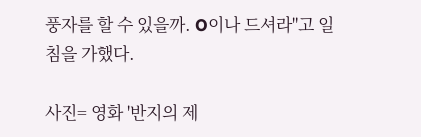풍자를 할 수 있을까. O이나 드셔라"고 일침을 가했다.

사진= 영화 '반지의 제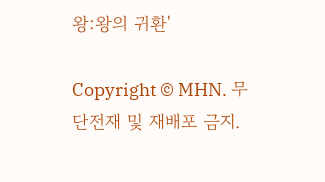왕:왕의 귀환'

Copyright © MHN. 무단전재 및 재배포 금지.